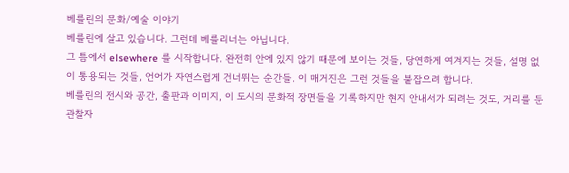베를린의 문화/예술 이야기
베를린에 살고 있습니다. 그런데 베를리너는 아닙니다.
그 틈에서 elsewhere 를 시작합니다. 완전히 안에 있지 않기 때문에 보이는 것들, 당연하게 여겨지는 것들, 설명 없이 통용되는 것들, 언어가 자연스럽게 건너뛰는 순간들. 이 매거진은 그런 것들을 붙잡으려 합니다.
베를린의 전시와 공간, 출판과 이미지, 이 도시의 문화적 장면들을 기록하지만 현지 안내서가 되려는 것도, 거리를 둔 관찰자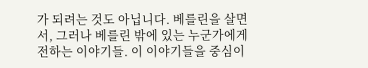가 되려는 것도 아닙니다. 베를린을 살면서, 그러나 베를린 밖에 있는 누군가에게 전하는 이야기들. 이 이야기들을 중심이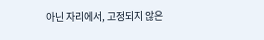아닌 자리에서, 고정되지 않은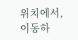위치에서, 이동하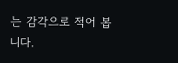는 감각으로 적어 봅니다.